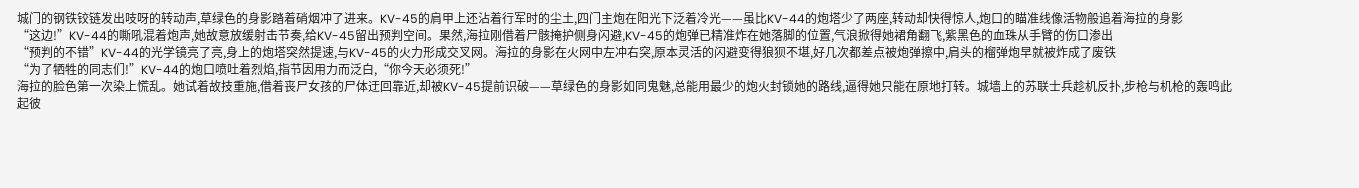城门的钢铁铰链发出吱呀的转动声,草绿色的身影踏着硝烟冲了进来。KV-45的肩甲上还沾着行军时的尘土,四门主炮在阳光下泛着冷光——虽比KV-44的炮塔少了两座,转动却快得惊人,炮口的瞄准线像活物般追着海拉的身影
“这边!”KV-44的嘶吼混着炮声,她故意放缓射击节奏,给KV-45留出预判空间。果然,海拉刚借着尸骸掩护侧身闪避,KV-45的炮弹已精准炸在她落脚的位置,气浪掀得她裙角翻飞,紫黑色的血珠从手臂的伤口渗出
“预判的不错”KV-44的光学镜亮了亮,身上的炮塔突然提速,与KV-45的火力形成交叉网。海拉的身影在火网中左冲右突,原本灵活的闪避变得狼狈不堪,好几次都差点被炮弹擦中,肩头的榴弹炮早就被炸成了废铁
“为了牺牲的同志们!”KV-44的炮口喷吐着烈焰,指节因用力而泛白,“你今天必须死!”
海拉的脸色第一次染上慌乱。她试着故技重施,借着丧尸女孩的尸体迂回靠近,却被KV-45提前识破——草绿色的身影如同鬼魅,总能用最少的炮火封锁她的路线,逼得她只能在原地打转。城墙上的苏联士兵趁机反扑,步枪与机枪的轰鸣此起彼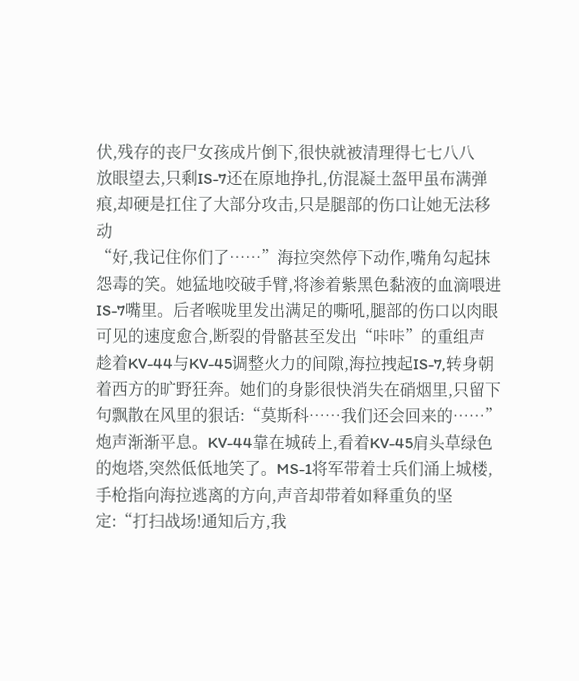伏,残存的丧尸女孩成片倒下,很快就被清理得七七八八
放眼望去,只剩IS-7还在原地挣扎,仿混凝土盔甲虽布满弹痕,却硬是扛住了大部分攻击,只是腿部的伤口让她无法移动
“好,我记住你们了……”海拉突然停下动作,嘴角勾起抹怨毒的笑。她猛地咬破手臂,将渗着紫黑色黏液的血滴喂进IS-7嘴里。后者喉咙里发出满足的嘶吼,腿部的伤口以肉眼可见的速度愈合,断裂的骨骼甚至发出“咔咔”的重组声
趁着KV-44与KV-45调整火力的间隙,海拉拽起IS-7,转身朝着西方的旷野狂奔。她们的身影很快消失在硝烟里,只留下句飘散在风里的狠话:“莫斯科……我们还会回来的……”
炮声渐渐平息。KV-44靠在城砖上,看着KV-45肩头草绿色的炮塔,突然低低地笑了。MS-1将军带着士兵们涌上城楼,手枪指向海拉逃离的方向,声音却带着如释重负的坚定:“打扫战场!通知后方,我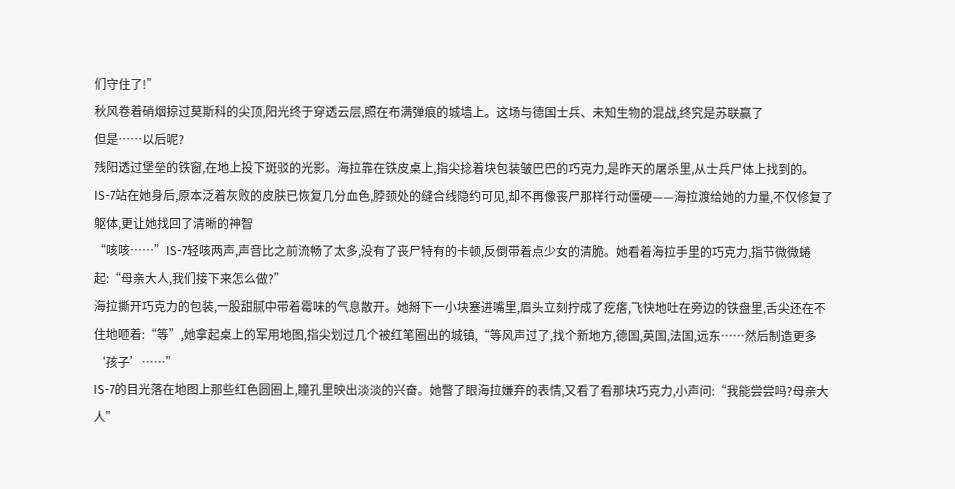们守住了!”
秋风卷着硝烟掠过莫斯科的尖顶,阳光终于穿透云层,照在布满弹痕的城墙上。这场与德国士兵、未知生物的混战,终究是苏联赢了
但是……以后呢?
残阳透过堡垒的铁窗,在地上投下斑驳的光影。海拉靠在铁皮桌上,指尖捻着块包装皱巴巴的巧克力,是昨天的屠杀里,从士兵尸体上找到的。IS-7站在她身后,原本泛着灰败的皮肤已恢复几分血色,脖颈处的缝合线隐约可见,却不再像丧尸那样行动僵硬——海拉渡给她的力量,不仅修复了躯体,更让她找回了清晰的神智
“咳咳……”IS-7轻咳两声,声音比之前流畅了太多,没有了丧尸特有的卡顿,反倒带着点少女的清脆。她看着海拉手里的巧克力,指节微微蜷起:“母亲大人,我们接下来怎么做?”
海拉撕开巧克力的包装,一股甜腻中带着霉味的气息散开。她掰下一小块塞进嘴里,眉头立刻拧成了疙瘩,飞快地吐在旁边的铁盘里,舌尖还在不住地咂着:“等”,她拿起桌上的军用地图,指尖划过几个被红笔圈出的城镇,“等风声过了,找个新地方,德国,英国,法国,远东……然后制造更多‘孩子’……”
IS-7的目光落在地图上那些红色圆圈上,瞳孔里映出淡淡的兴奋。她瞥了眼海拉嫌弃的表情,又看了看那块巧克力,小声问:“我能尝尝吗?母亲大人”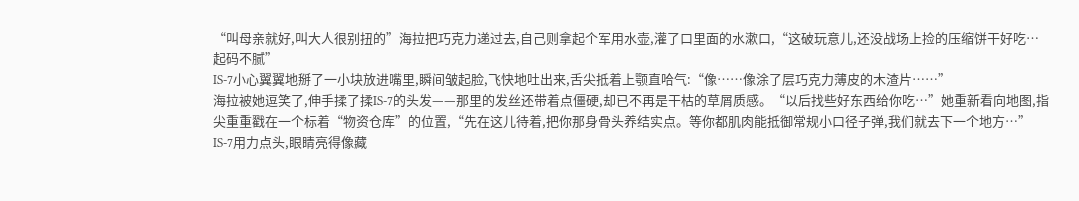“叫母亲就好,叫大人很别扭的”海拉把巧克力递过去,自己则拿起个军用水壶,灌了口里面的水漱口,“这破玩意儿,还没战场上捡的压缩饼干好吃…起码不腻”
IS-7小心翼翼地掰了一小块放进嘴里,瞬间皱起脸,飞快地吐出来,舌尖抵着上颚直哈气:“像……像涂了层巧克力薄皮的木渣片……”
海拉被她逗笑了,伸手揉了揉IS-7的头发——那里的发丝还带着点僵硬,却已不再是干枯的草屑质感。“以后找些好东西给你吃…”她重新看向地图,指尖重重戳在一个标着“物资仓库”的位置,“先在这儿待着,把你那身骨头养结实点。等你都肌肉能抵御常规小口径子弹,我们就去下一个地方…”
IS-7用力点头,眼睛亮得像藏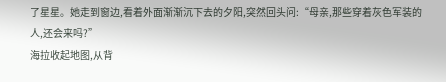了星星。她走到窗边,看着外面渐渐沉下去的夕阳,突然回头问:“母亲,那些穿着灰色军装的人,还会来吗?”
海拉收起地图,从背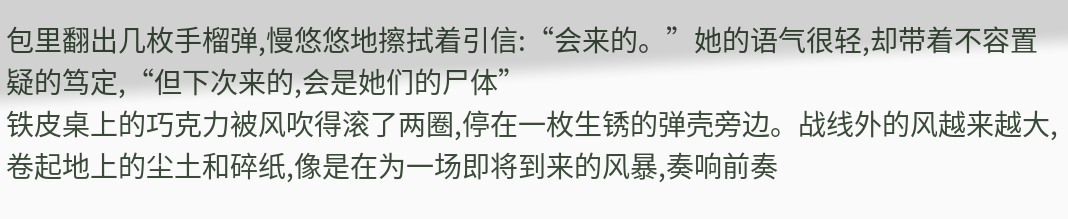包里翻出几枚手榴弹,慢悠悠地擦拭着引信:“会来的。”她的语气很轻,却带着不容置疑的笃定,“但下次来的,会是她们的尸体”
铁皮桌上的巧克力被风吹得滚了两圈,停在一枚生锈的弹壳旁边。战线外的风越来越大,卷起地上的尘土和碎纸,像是在为一场即将到来的风暴,奏响前奏